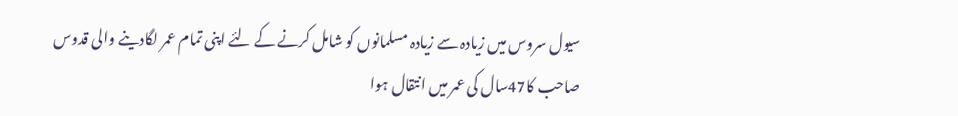سیول سروس میں زیادہ سے زیادہ مسلمانوں کو شامل کرنے کے لئے اپنی تمام عمر لگادینے والی قدوس صاحب کا47سال کی عمر میں انتقال ہوا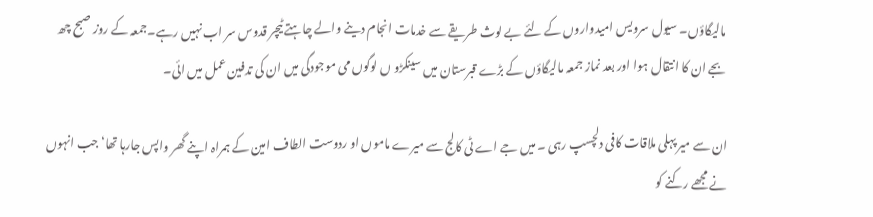مالیگاؤں۔ سیول سرویس امیدواروں کے لئے بے لوث طریقے سے خدمات انجام دینے والے چاہتے ٹیچر قدوس سر اب نہیں رہے۔جمعہ کے روز صبح چھ بجے ان کا انتقال ہوا اور بعد نماز جمعہ مالیگاؤں کے بڑے قبرستان میں سینکڑو ں لوگوں می موجودگی میں ان کی تدفین عمل میں ائی۔

ان سے میر پہلی ملاقات کافی دلچسپ رہی ۔ میں جے اے ٹی کالج سے میرے ماموں او ردوست الطاف امین کے ہمراہ اپنے گھر واپس جارہا تھا‘ جب انہوں نے مجھے رکنے کو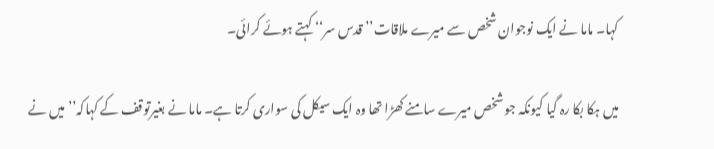کہا۔ ماما نے ایک نوجوان شخص سے میرے ملاقات’’ قدس سر‘‘ کہتے ہوئے کرائی۔

میں ہکا بکا رہ گیا کیونکہ جو شخص میرے سامنے کھڑا تھا وہ ایک سیکل کی سواری کرتا ہے۔ ماما نے بغیرتوقف کے کہاکہ’’ میں نے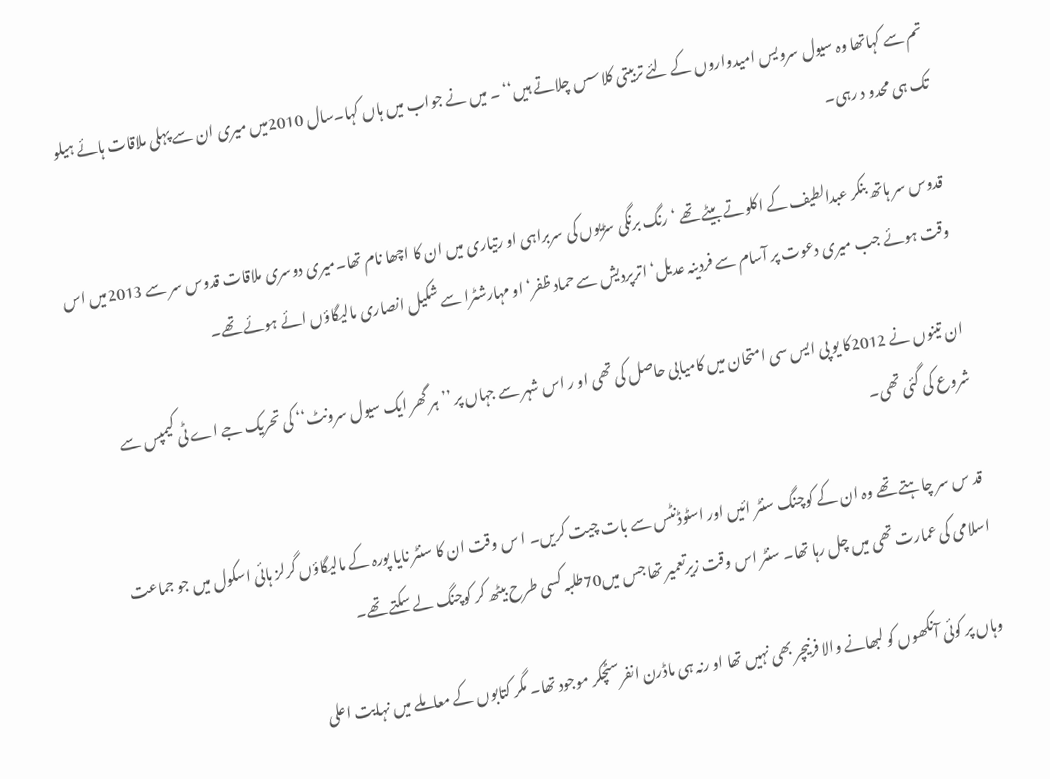تم سے کہاتھا وہ سیول سرویس امیدواروں کے لئے تربیتی کلاسس چلاتے ہیں‘‘ ۔ میں نے جواب میں ہاں کہا۔سال 2010میں میری ان سے پہلی ملاقات ہائے ہیلو تک ہی محدو د رہی۔

قدوس سر ہاتھ بنکر عبدالطیف کے اکلوتے بیٹے تھے ‘ رنگ برنگی سڑیوں کی سربراہی او رتیاری میں ان کا اچھا نام تھا۔میری دوسری ملاقات قدوس سر سے 2013میں اس وقت ہوئے جب میری دعوت پر آسام سے فردینہ عدیل‘ اترپردیش سے حماد ظفر‘ او مہارشٹرا سے شکیل انصاری مالیگاؤں ائے ہوئے تھے۔

ان تینوں نے 2012کا یو پی ایس سی امتحان میں کامیابی حاصل کی تھی او ر اس شہر سے جہاں پر ’’ ہر گھر ایک سیول سرونٹ‘‘ کی تحریک جے اے ٹی کیمپس سے شروع کی گئی تھی۔

قد س سر چاہتے تھے وہ ان کے کوچنگ سنٹر ائیں اور اسٹوڈنٹس سے بات چیت کریں۔ ا س وقت ان کا سنٹر نایا پورہ کے مالیگاؤں گرلز ہائی اسکول میں جو جماعت اسلامی کی عمارت تھی میں چل رہا تھا۔ سنٹر اس وقت زیرتعمیر تھا جس میں70طلبہ کسی طرح بیٹھ کر کوچنگ لے سکتے تھے۔

وہاں پر کوئی آنکھوں کو لبھانے والا فرنیچر بھی نہیں تھا او رنہ ہی ماڈرن انفرسٹچکر موجود تھا۔ مگر کتابوں کے معاملے میں نہایت اعلی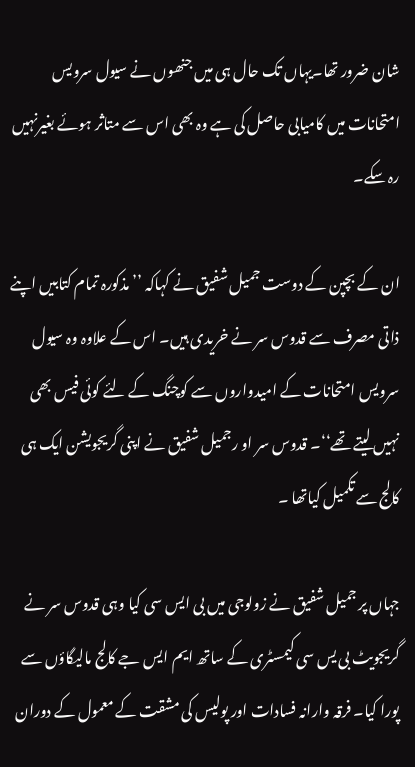شان ضرور تھا۔یہاں تک حال ہی میں جنھوں نے سیول سرویس امتحانات میں کامیابی حاصل کی ہے وہ بھی اس سے متاثر ہوئے بغیرنہیں رہ سکے۔

ان کے بچپن کے دوست جمیل شفیق نے کہاکہ ’’ مذکورہ تمام کتابیں اپنے ذاتی مصرف سے قدوس سر نے خریدی ہیں۔ اس کے علاوہ وہ سیول سرویس امتحانات کے امیدواروں سے کوچنگ کے لئے کوئی فیس بھی نہیں لیتے تھے‘‘۔ قدوس سر او رجمیل شفیق نے اپنی گریجویشن ایک ہی کالج سے تکمیل کیاتھا ۔

جہاں پر جمیل شفیق نے زولوجی میں بی ایس سی کیا وہی قدوس سر نے گریجویٹ بی یس سی کیمسٹری کے ساتھ ایم ایس جے کالج مالیگاؤں سے پورا کیا۔ فرقہ وارانہ فسادات اور پولیس کی مشقت کے معمول کے دوران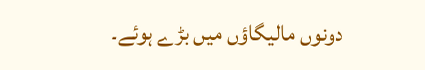دونوں مالیگاؤں میں بڑے ہوئے۔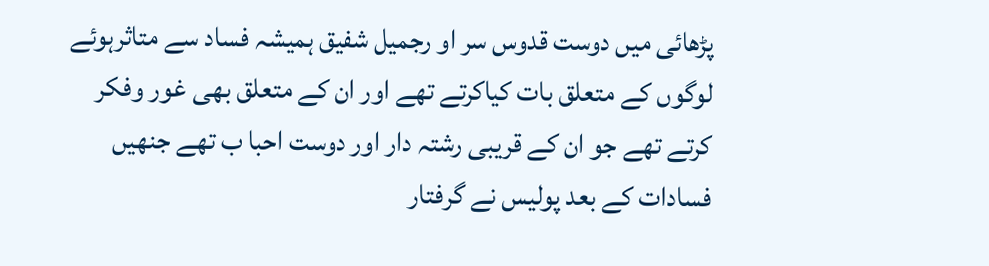پڑھائی میں دوست قدوس سر او رجمیل شفیق ہمیشہ فساد سے متاثرہوئے لوگوں کے متعلق بات کیاکرتے تھے اور ان کے متعلق بھی غور وفکر کرتے تھے جو ان کے قریبی رشتہ دار اور دوست احبا ب تھے جنھیں فسادات کے بعد پولیس نے گرفتار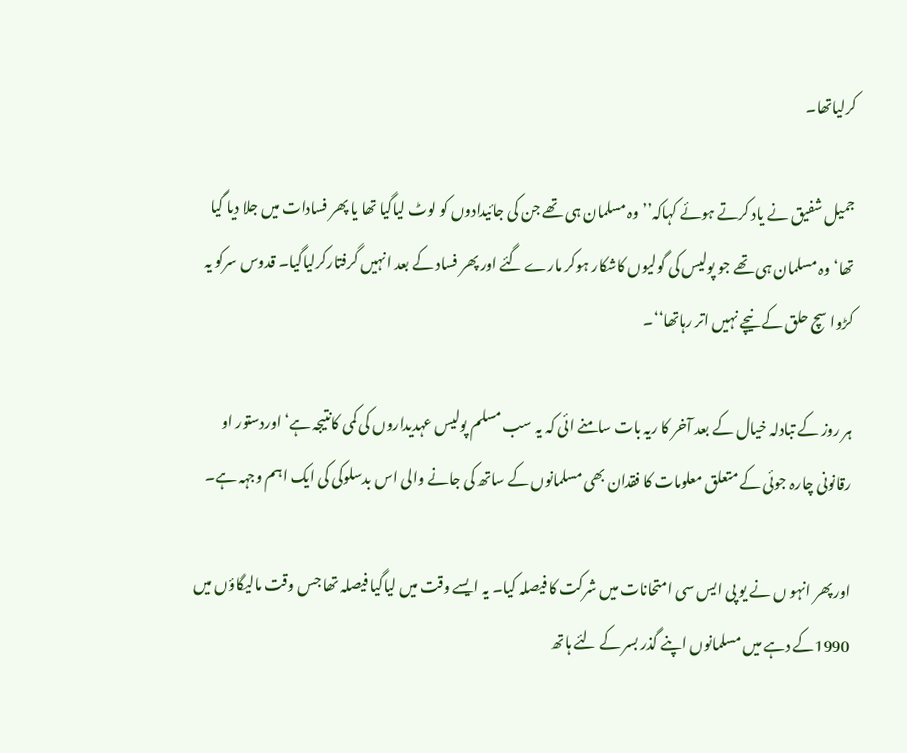کرلیاتھا۔

جمیل شفیق نے یاد کرتے ہوئے کہاکہ’’ وہ مسلمان ہی تھے جن کی جائیدادوں کو لوٹ لیاگیا تھا یا پھر فسادات میں جلا دیا گیا تھا‘ وہ مسلمان ہی تھے جو پولیس کی گولیوں کاشکار ہوکر مارے گئے اور پھر فساد کے بعد انہیں گرفتارکرلیاگیا۔ قدوس سرکو یہ کڑوا سچ حلق کے نیچے نہیں اتر رہاتھا‘‘۔

ہر روز کے تبادلہ خیال کے بعد آخر کا ریہ بات سامنے ائی کہ یہ سب مسلم پولیس عہدیداروں کی کمی کانتیجہ ہے‘ اوردستور او رقانونی چارہ جوئی کے متعلق معلومات کا فقدان بھی مسلمانوں کے ساتھ کی جانے والی اس بدسلوکی کی ایک اہم وجہہ ہے۔

اور پھر انہو ں نے یو پی ایس سی امتحانات میں شرکت کا فیصلہ کیا۔ یہ ایسے وقت میں لیاگیا فیصلہ تھا جس وقت مالیگاؤں میں 1990کے دہے میں مسلمانوں اپنے گذر بسر کے لئے ہاتھ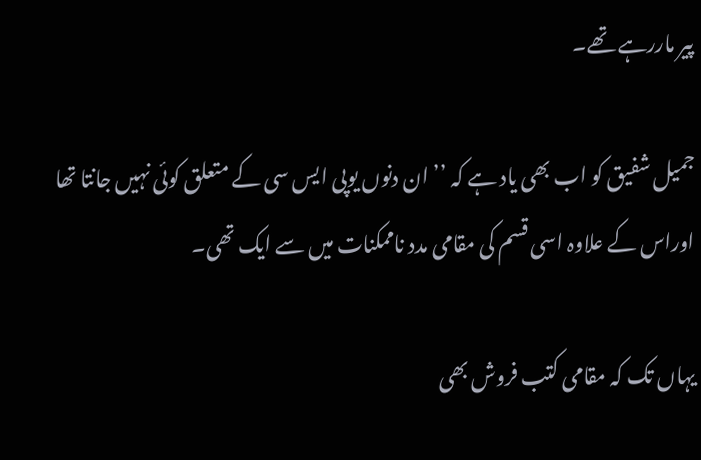پیر ماررہے تھے۔

جمیل شفیق کو اب بھی یاد ہے کہ ’’ ان دنوں یوپی ایس سی کے متعلق کوئی نہیں جانتا تھا اوراس کے علاوہ اسی قسم کی مقامی مدد ناممکنات میں سے ایک تھی۔

یہاں تک کہ مقامی کتب فروش بھی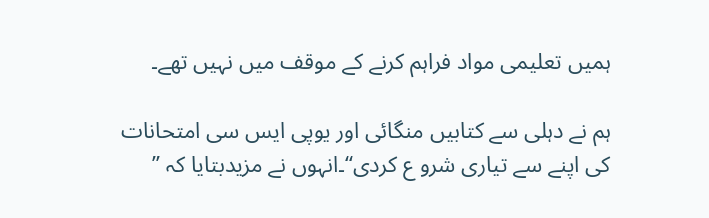ہمیں تعلیمی مواد فراہم کرنے کے موقف میں نہیں تھے۔

ہم نے دہلی سے کتابیں منگائی اور یوپی ایس سی امتحانات کی اپنے سے تیاری شرو ع کردی‘‘۔انہوں نے مزیدبتایا کہ ’’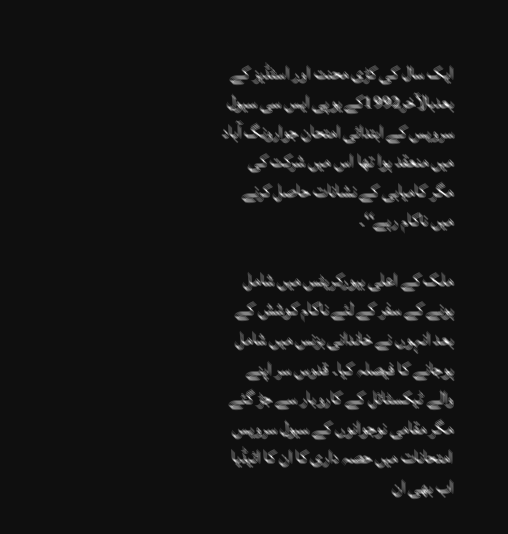ایک سال کی کڑی محنت اور اسٹڈیز کے بعدبالآخر1992کے یوپی ایس سی سیول سرویس کے ابتدائی امتحان جوارونگ آباد میں منعقد ہوا تھا اس میں شرکت کی مگر کامیابی کے نشانات حاصل کرنے میں ناکام رہے‘‘۔

ملک کے اعلی بیورکریٹس میں شامل ہونے کے سفر کے لئے ناکام کوشش کے بعد انہوں نے خاندانی بزنس میں شامل ہوجانے کا فیصلہ کیا۔ قدوس سر اپنے والے ٹیکسٹائل کے کاروبار سے جڑ گئے مگر مقامی نوجوانوں کے سیول سرویس امتحانات میں حصہ داری کا ان کا ائیڈیا اب بھی ان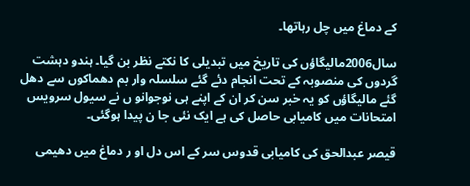کے دماغ میں چل رہاتھا۔

سال2006مالیگاؤں کی تاریخ میں تبدیلی کا نکتے نظر بن گیا۔ ہندو دہشت گردوں کی منصوبہ کے تحت انجام دئے گئے سلسلہ وار بم دھماکوں سے دھل گئے مالیگاؤں کو یہ خبر سن کر ان کے اپنے ہی نوجوانو ں نے سیول سرویس امتحانات میں کامیابی حاصل کی ہے ایک نئی جا ن پیدا ہوگئی۔

قیصر عبدالحق کی کامیابی قدوس سر کے اس دل او ر دماغ میں دھیمی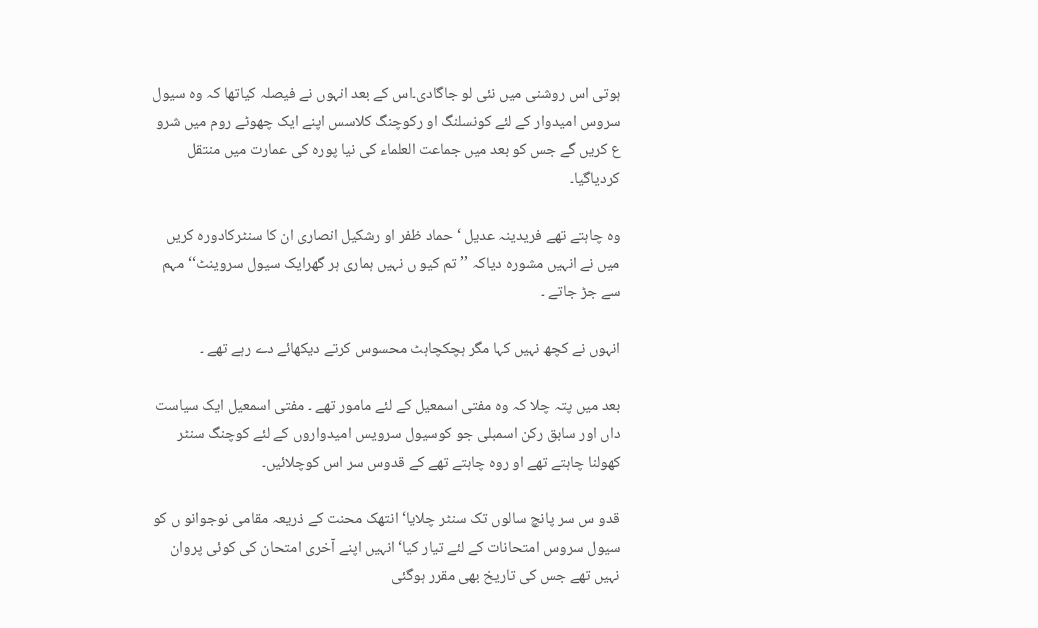ہوتی اس روشنی میں نئی لو جاگادی۔اس کے بعد انہوں نے فیصلہ کیاتھا کہ وہ سیول سروس امیدوار کے لئے کونسلنگ او رکوچنگ کلاسس اپنے ایک چھوٹے روم میں شرو ع کریں گے جس کو بعد میں جماعت العلماء کی نیا پورہ کی عمارت میں منتقل کردیاگیا۔

وہ چاہتے تھے فریدینہ عدیل ‘ حماد ظفر او رشکیل انصاری ان کا سنٹرکادورہ کریں میں نے انہیں مشورہ دیاکہ ’’ تم کیو ں نہیں ہماری ہر گھرایک سیول سروینٹ‘‘ مہم سے جڑ جاتے ۔

انہوں نے کچھ نہیں کہا مگر ہچکچاہٹ محسوس کرتے دیکھائے دے رہے تھے ۔

بعد میں پتہ چلا کہ وہ مفتی اسمعیل کے لئے مامور تھے ۔ مفتی اسمعیل ایک سیاست داں اور سابق رکن اسمبلی جو کوسیول سرویس امیدواروں کے لئے کوچنگ سنٹر کھولنا چاہتے تھے او روہ چاہتے تھے کے قدوس سر اس کوچلائیں۔

قدو س سر پانچ سالوں تک سنٹر چلایا‘ انتھک محنت کے ذریعہ مقامی نوجوانو ں کو سیول سروس امتحانات کے لئے تیار کیا‘ انہیں اپنے آخری امتحان کی کوئی پروان نہیں تھے جس کی تاریخ بھی مقرر ہوگئی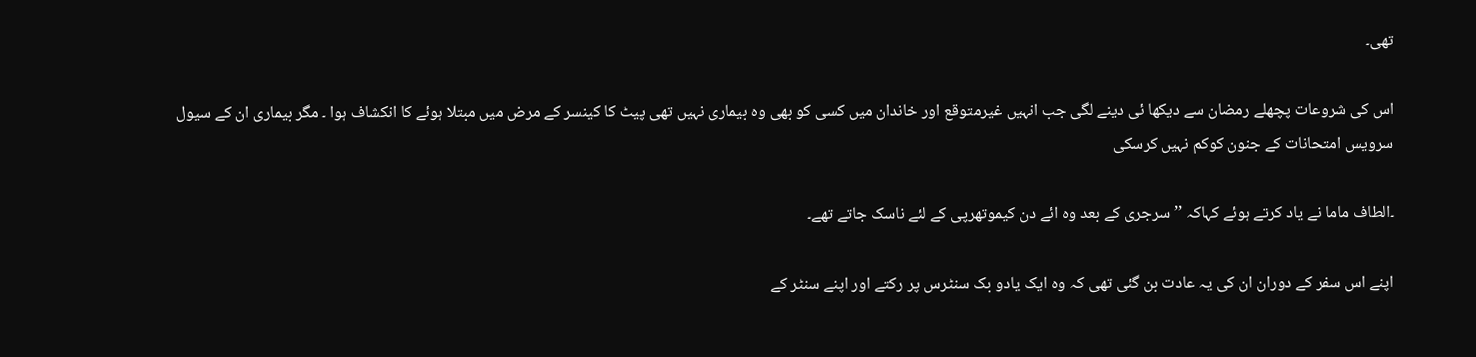تھی۔

اس کی شروعات پچھلے رمضان سے دیکھا ئی دینے لگی جب انہیں غیرمتوقع اور خاندان میں کسی کو بھی وہ بیماری نہیں تھی پیٹ کا کینسر کے مرض میں مبتلا ہوئے کا انکشاف ہوا ۔ مگر بیماری ان کے سیول سرویس امتحانات کے جنون کوکم نہیں کرسکی

۔الطاف ماما نے یاد کرتے ہوئے کہاکہ ’’ سرجری کے بعد وہ ائے دن کیموتھرپی کے لئے ناسک جاتے تھے۔

اپنے اس سفر کے دوران ان کی یہ عادت بن گئی تھی کہ وہ ایک یادو بک سنٹرس پر رکتے اور اپنے سنٹر کے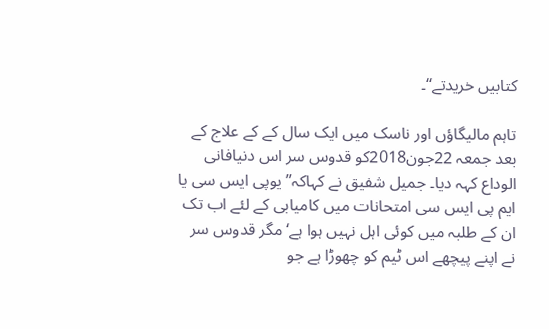کتابیں خریدتے‘‘۔

تاہم مالیگاؤں اور ناسک میں ایک سال کے کے علاج کے بعد جمعہ 22جون2018کو قدوس سر اس دنیافانی الوداع کہہ دیا۔ جمیل شفیق نے کہاکہ’’ یوپی ایس سی یا ایم پی ایس سی امتحانات میں کامیابی کے لئے اب تک ان کے طلبہ میں کوئی اہل نہیں ہوا ہے‘ مگر قدوس سر نے اپنے پیچھے اس ٹیم کو چھوڑا ہے جو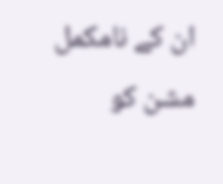ان کے نامکمل مشن کو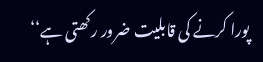پورا کرنے کی قابلیت ضرور رکھتی ہے‘‘